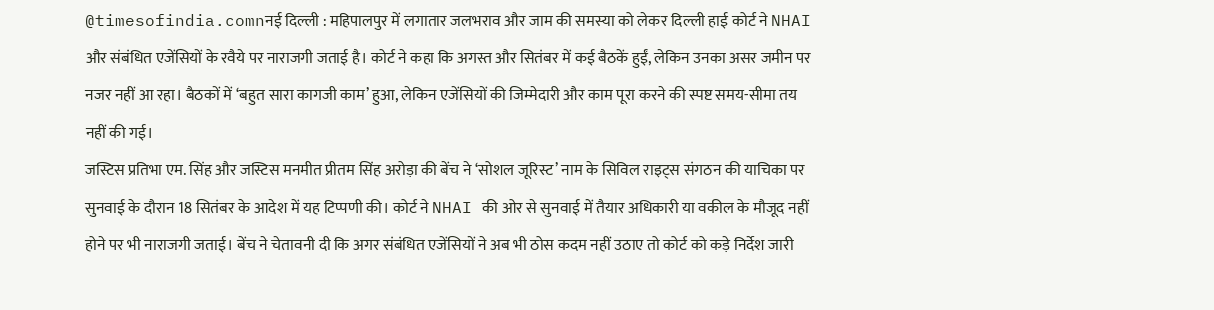@timesofindia.comnनई दिल्ली : महिपालपुर में लगातार जलभराव और जाम की समस्या को लेकर दिल्ली हाई कोर्ट ने NHAI और संबंधित एजेंसियों के रवैये पर नाराजगी जताई है। कोर्ट ने कहा कि अगस्त और सितंबर में कई बैठकें हुईं, लेकिन उनका असर जमीन पर नजर नहीं आ रहा। बैठकों में ‘बहुत सारा कागजी काम’ हुआ, लेकिन एजेंसियों की जिम्मेदारी और काम पूरा करने की स्पष्ट समय-सीमा तय नहीं की गई।
जस्टिस प्रतिभा एम. सिंह और जस्टिस मनमीत प्रीतम सिंह अरोड़ा की बेंच ने ‘सोशल जूरिस्ट’ नाम के सिविल राइट्स संगठन की याचिका पर सुनवाई के दौरान 18 सितंबर के आदेश में यह टिप्पणी की। कोर्ट ने NHAI की ओर से सुनवाई में तैयार अधिकारी या वकील के मौजूद नहीं होने पर भी नाराजगी जताई। बेंच ने चेतावनी दी कि अगर संबंधित एजेंसियों ने अब भी ठोस कदम नहीं उठाए तो कोर्ट को कड़े निर्देश जारी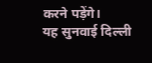करने पड़ेंगे।
यह सुनवाई दिल्ली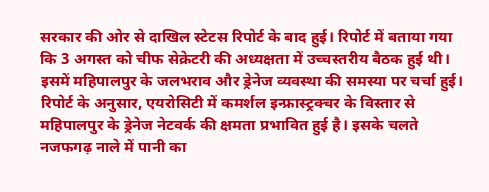सरकार की ओर से दाखिल स्टेटस रिपोर्ट के बाद हुई। रिपोर्ट में बताया गया कि 3 अगस्त को चीफ सेक्रेटरी की अध्यक्षता में उच्चस्तरीय बैठक हुई थी। इसमें महिपालपुर के जलभराव और ड्रेनेज व्यवस्था की समस्या पर चर्चा हुई। रिपोर्ट के अनुसार, एयरोसिटी में कमर्शल इन्फ्रास्ट्रक्चर के विस्तार से महिपालपुर के ड्रेनेज नेटवर्क की क्षमता प्रभावित हुई है। इसके चलते नजफगढ़ नाले में पानी का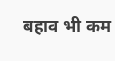बहाव भी कम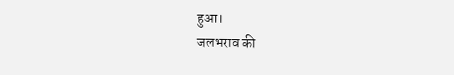हुआ।
जलभराव की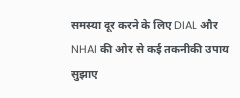समस्या दूर करने के लिए DIAL और NHAI की ओर से कई तकनीकी उपाय सुझाए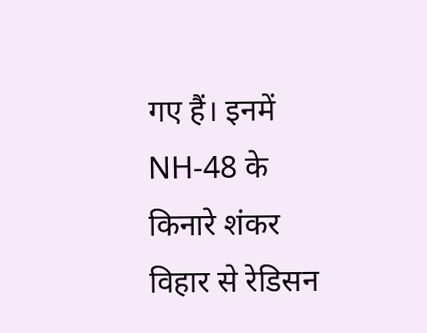गए हैं। इनमें NH-48 के किनारे शंकर विहार से रेडिसन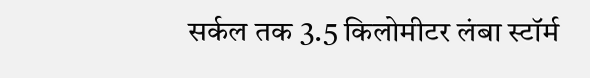सर्कल तक 3.5 किलोमीटर लंबा स्टॉर्म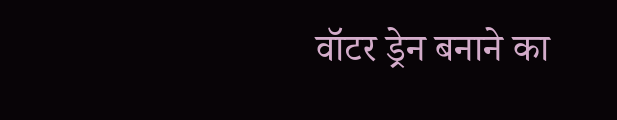वॉटर ड्रेन बनाने का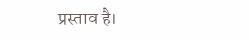प्रस्ताव है।